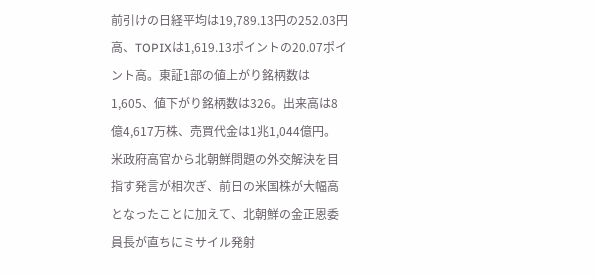前引けの日経平均は19,789.13円の252.03円高、TOPIXは1,619.13ポイントの20.07ポイント高。東証1部の値上がり銘柄数は1,605、値下がり銘柄数は326。出来高は8億4,617万株、売買代金は1兆1,044億円。
米政府高官から北朝鮮問題の外交解決を目指す発言が相次ぎ、前日の米国株が大幅高となったことに加えて、北朝鮮の金正恩委員長が直ちにミサイル発射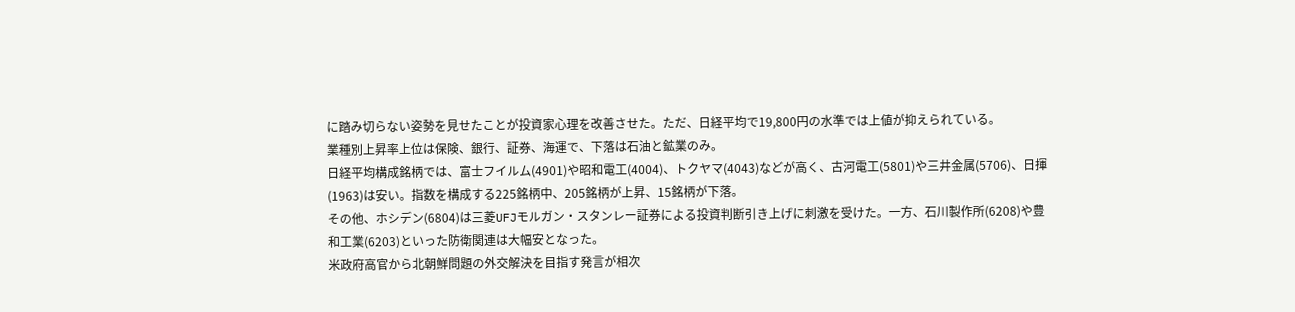に踏み切らない姿勢を見せたことが投資家心理を改善させた。ただ、日経平均で19,800円の水準では上値が抑えられている。
業種別上昇率上位は保険、銀行、証券、海運で、下落は石油と鉱業のみ。
日経平均構成銘柄では、富士フイルム(4901)や昭和電工(4004)、トクヤマ(4043)などが高く、古河電工(5801)や三井金属(5706)、日揮(1963)は安い。指数を構成する225銘柄中、205銘柄が上昇、15銘柄が下落。
その他、ホシデン(6804)は三菱UFJモルガン・スタンレー証券による投資判断引き上げに刺激を受けた。一方、石川製作所(6208)や豊和工業(6203)といった防衛関連は大幅安となった。
米政府高官から北朝鮮問題の外交解決を目指す発言が相次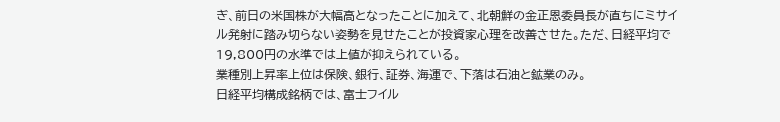ぎ、前日の米国株が大幅高となったことに加えて、北朝鮮の金正恩委員長が直ちにミサイル発射に踏み切らない姿勢を見せたことが投資家心理を改善させた。ただ、日経平均で19,800円の水準では上値が抑えられている。
業種別上昇率上位は保険、銀行、証券、海運で、下落は石油と鉱業のみ。
日経平均構成銘柄では、富士フイル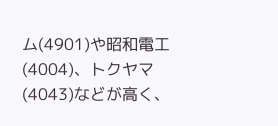ム(4901)や昭和電工(4004)、トクヤマ(4043)などが高く、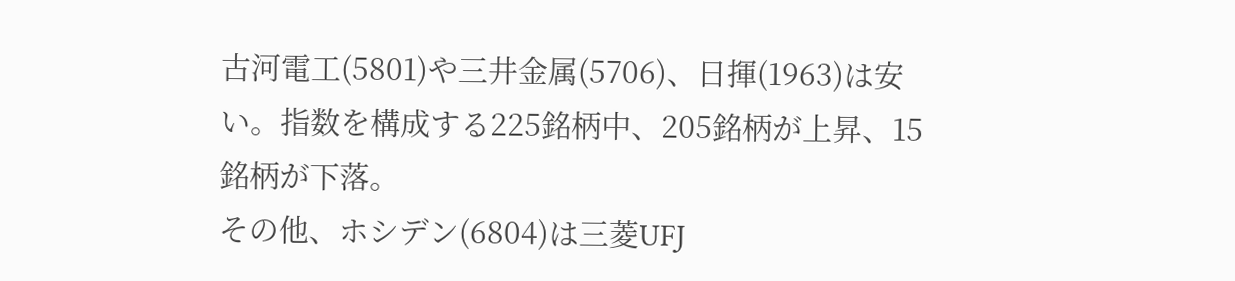古河電工(5801)や三井金属(5706)、日揮(1963)は安い。指数を構成する225銘柄中、205銘柄が上昇、15銘柄が下落。
その他、ホシデン(6804)は三菱UFJ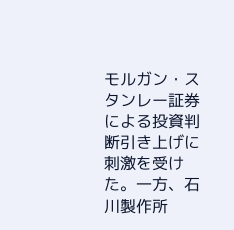モルガン・スタンレー証券による投資判断引き上げに刺激を受けた。一方、石川製作所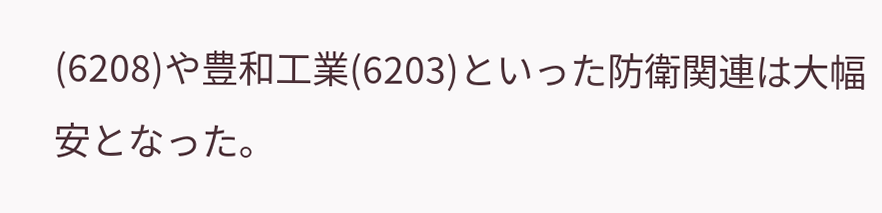(6208)や豊和工業(6203)といった防衛関連は大幅安となった。